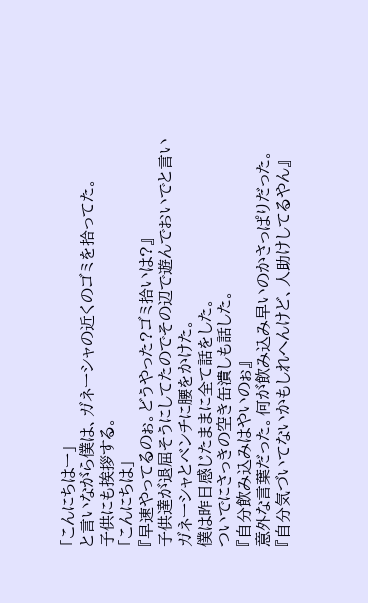「こんにちはー」
と言いながら僕は、ガネーシャの近くのゴミを拾ってた。
子供にも挨拶する。
「こんにちは」
『早速やってるのぉ。どうやった?ゴミ拾いは?』
子供達が退屈そうにしてたのでその辺で遊んでおいでと言い
ガネーシャとベンチに腰をかけた。
僕は昨日感じたままに全て話をした。
ついでにさっきの空き缶潰しも話した。
『自分飲み込みはやいのぉ』
意外な言葉だった。何が飲み込み早いのかさっぱりだった。
『自分気づいてないかもしれへんけど、人助けしてるやん』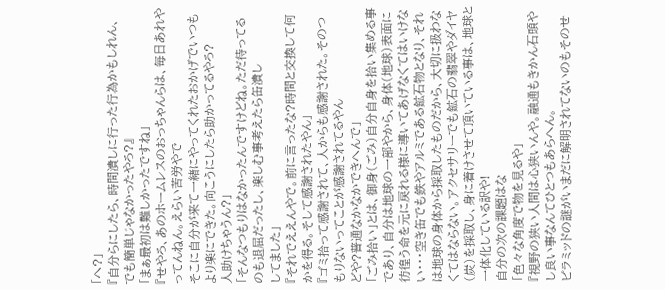「へ?」
『自分らにしたら、時間潰しに行った行為かもしれん、でも簡単じゃなかったやろ?』
「まぁ最初は難しかったですね」
『せやろ、あのホームレスのおっちゃんらは、毎日あれやってんねん。えらい苦労やで
そこに自分が来て一緒にやってくれたおかげでいつもより楽にできた。向こうにしたら助かってるやろ?
人助けちゃうん?」
「そんなつもりはなかったんですけどね。ただ待ってるのも退屈だったし、楽しむ事考えたら缶潰し
してました」
『それでええんやで。前に言ったな?時間と交換して何かを得る。そして感謝されたやん」
『ゴミ拾って感謝されて、人からも感謝された。そのつもりないってことが感謝されてるやん
どや?普通なかなかできへんで」
「ごみ拾い」とは、御身(ごみ)自分自身を拾い集める事であり、自分は地球の一部やから、身体(地球)表面に彷徨う命を元に戻れる様に導いてあげなくてはいけない・・・空き缶でも鉄やアルミである鉱石物となり、それは地球の身体から採取したものだから、大切に扱わなくてはならない。アクセサリーでも鉱石の翡翠やダイヤ(炭)を採取し、身に着けさせて頂いている事は、地球と一体化している訳や!
自分の次の課題はな
「色々な角度で物を見るや」
『視野の狭い人間は心狭いんや。融通もきかん石頭やし良い事なんてひとつもあらへん。
ピラミッドの謎がいまだに解明されてないのもそのせ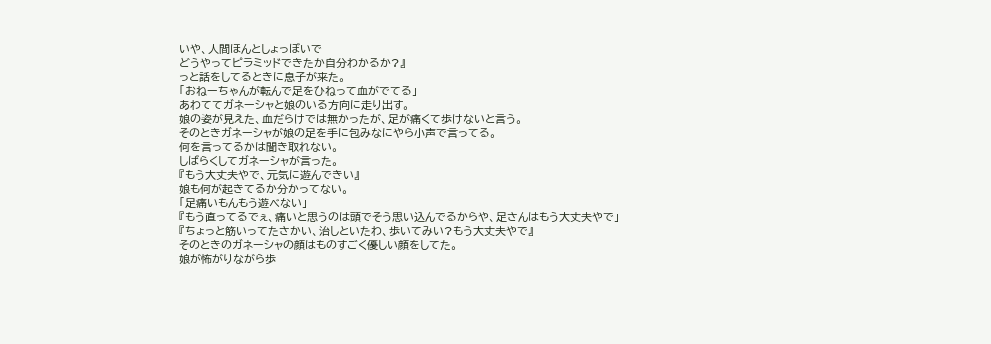いや、人間ほんとしょっぼいで
どうやってピラミッドできたか自分わかるか?』
っと話をしてるときに息子が来た。
「おねーちゃんが転んで足をひねって血がでてる」
あわててガネーシャと娘のいる方向に走り出す。
娘の姿が見えた、血だらけでは無かったが、足が痛くて歩けないと言う。
そのときガネーシャが娘の足を手に包みなにやら小声で言ってる。
何を言ってるかは聞き取れない。
しばらくしてガネーシャが言った。
『もう大丈夫やで、元気に遊んできい』
娘も何が起きてるか分かってない。
「足痛いもんもう遊べない」
『もう直ってるでぇ、痛いと思うのは頭でそう思い込んでるからや、足さんはもう大丈夫やで」
『ちょっと筋いってたさかい、治しといたわ、歩いてみい?もう大丈夫やで』
そのときのガネーシャの顔はものすごく優しい顔をしてた。
娘が怖がりながら歩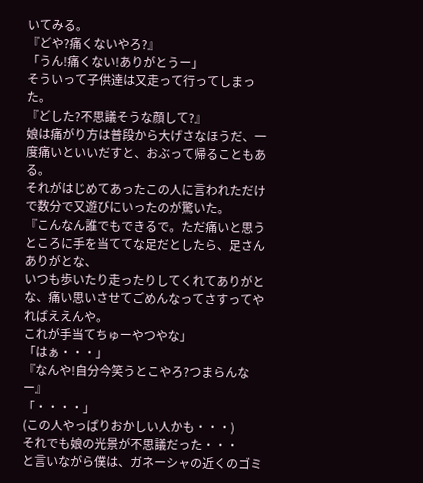いてみる。
『どや?痛くないやろ?』
「うん!痛くない!ありがとうー」
そういって子供達は又走って行ってしまった。
『どした?不思議そうな顔して?』
娘は痛がり方は普段から大げさなほうだ、一度痛いといいだすと、おぶって帰ることもある。
それがはじめてあったこの人に言われただけで数分で又遊びにいったのが驚いた。
『こんなん誰でもできるで。ただ痛いと思うところに手を当ててな足だとしたら、足さんありがとな、
いつも歩いたり走ったりしてくれてありがとな、痛い思いさせてごめんなってさすってやればええんや。
これが手当てちゅーやつやな」
「はぁ・・・」
『なんや!自分今笑うとこやろ?つまらんなー』
「・・・・」
(この人やっぱりおかしい人かも・・・)
それでも娘の光景が不思議だった・・・
と言いながら僕は、ガネーシャの近くのゴミ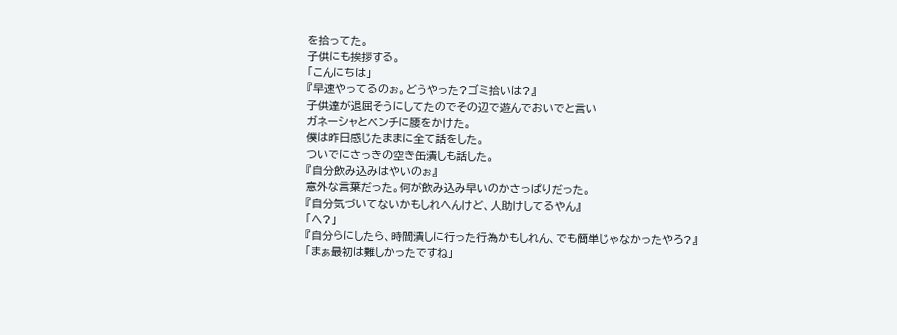を拾ってた。
子供にも挨拶する。
「こんにちは」
『早速やってるのぉ。どうやった?ゴミ拾いは?』
子供達が退屈そうにしてたのでその辺で遊んでおいでと言い
ガネーシャとベンチに腰をかけた。
僕は昨日感じたままに全て話をした。
ついでにさっきの空き缶潰しも話した。
『自分飲み込みはやいのぉ』
意外な言葉だった。何が飲み込み早いのかさっぱりだった。
『自分気づいてないかもしれへんけど、人助けしてるやん』
「へ?」
『自分らにしたら、時間潰しに行った行為かもしれん、でも簡単じゃなかったやろ?』
「まぁ最初は難しかったですね」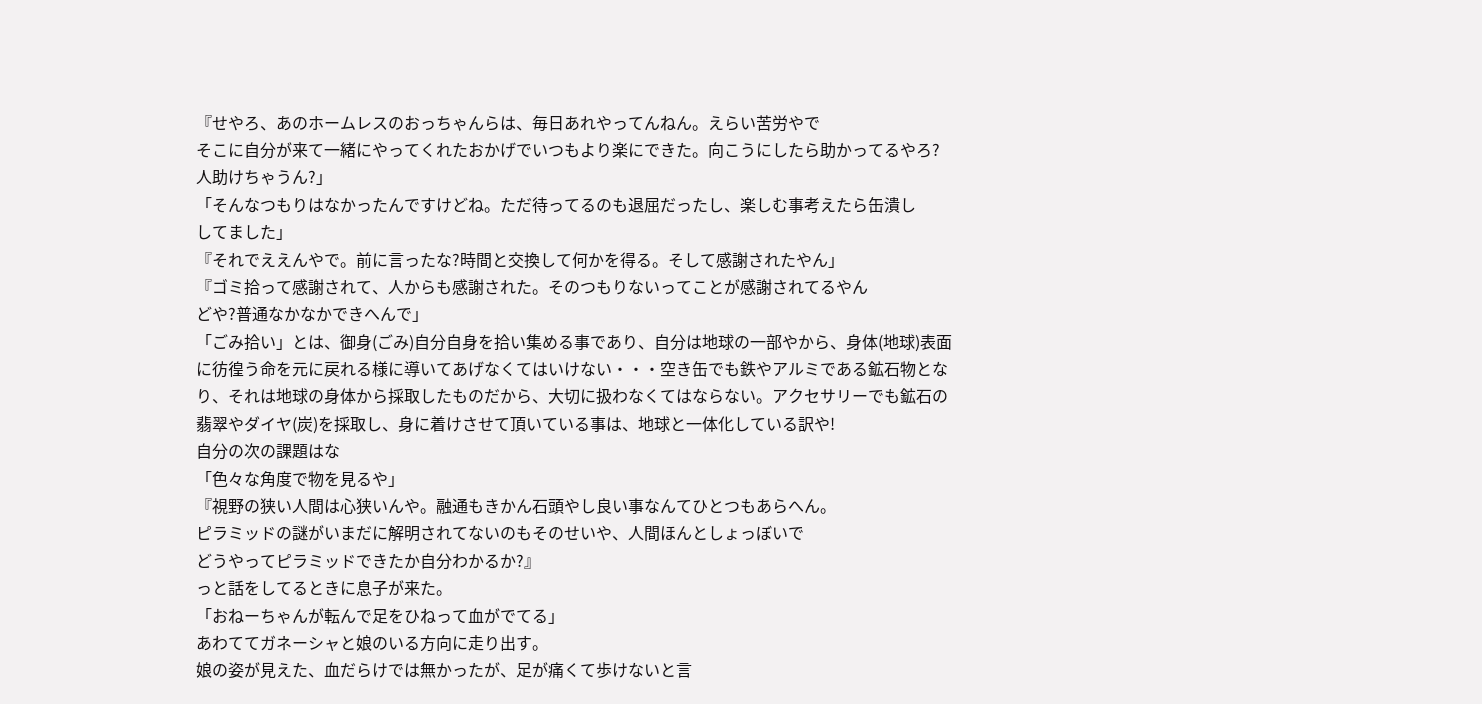『せやろ、あのホームレスのおっちゃんらは、毎日あれやってんねん。えらい苦労やで
そこに自分が来て一緒にやってくれたおかげでいつもより楽にできた。向こうにしたら助かってるやろ?
人助けちゃうん?」
「そんなつもりはなかったんですけどね。ただ待ってるのも退屈だったし、楽しむ事考えたら缶潰し
してました」
『それでええんやで。前に言ったな?時間と交換して何かを得る。そして感謝されたやん」
『ゴミ拾って感謝されて、人からも感謝された。そのつもりないってことが感謝されてるやん
どや?普通なかなかできへんで」
「ごみ拾い」とは、御身(ごみ)自分自身を拾い集める事であり、自分は地球の一部やから、身体(地球)表面に彷徨う命を元に戻れる様に導いてあげなくてはいけない・・・空き缶でも鉄やアルミである鉱石物となり、それは地球の身体から採取したものだから、大切に扱わなくてはならない。アクセサリーでも鉱石の翡翠やダイヤ(炭)を採取し、身に着けさせて頂いている事は、地球と一体化している訳や!
自分の次の課題はな
「色々な角度で物を見るや」
『視野の狭い人間は心狭いんや。融通もきかん石頭やし良い事なんてひとつもあらへん。
ピラミッドの謎がいまだに解明されてないのもそのせいや、人間ほんとしょっぼいで
どうやってピラミッドできたか自分わかるか?』
っと話をしてるときに息子が来た。
「おねーちゃんが転んで足をひねって血がでてる」
あわててガネーシャと娘のいる方向に走り出す。
娘の姿が見えた、血だらけでは無かったが、足が痛くて歩けないと言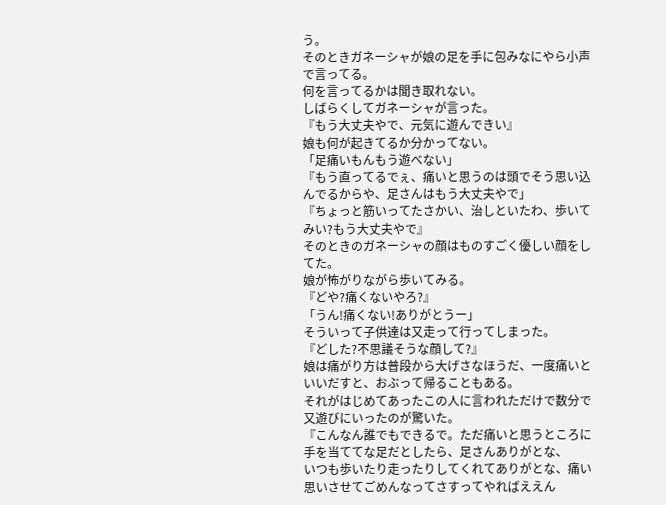う。
そのときガネーシャが娘の足を手に包みなにやら小声で言ってる。
何を言ってるかは聞き取れない。
しばらくしてガネーシャが言った。
『もう大丈夫やで、元気に遊んできい』
娘も何が起きてるか分かってない。
「足痛いもんもう遊べない」
『もう直ってるでぇ、痛いと思うのは頭でそう思い込んでるからや、足さんはもう大丈夫やで」
『ちょっと筋いってたさかい、治しといたわ、歩いてみい?もう大丈夫やで』
そのときのガネーシャの顔はものすごく優しい顔をしてた。
娘が怖がりながら歩いてみる。
『どや?痛くないやろ?』
「うん!痛くない!ありがとうー」
そういって子供達は又走って行ってしまった。
『どした?不思議そうな顔して?』
娘は痛がり方は普段から大げさなほうだ、一度痛いといいだすと、おぶって帰ることもある。
それがはじめてあったこの人に言われただけで数分で又遊びにいったのが驚いた。
『こんなん誰でもできるで。ただ痛いと思うところに手を当ててな足だとしたら、足さんありがとな、
いつも歩いたり走ったりしてくれてありがとな、痛い思いさせてごめんなってさすってやればええん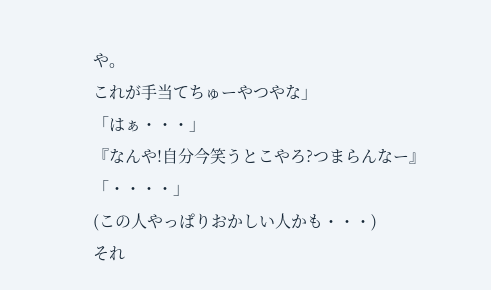や。
これが手当てちゅーやつやな」
「はぁ・・・」
『なんや!自分今笑うとこやろ?つまらんなー』
「・・・・」
(この人やっぱりおかしい人かも・・・)
それ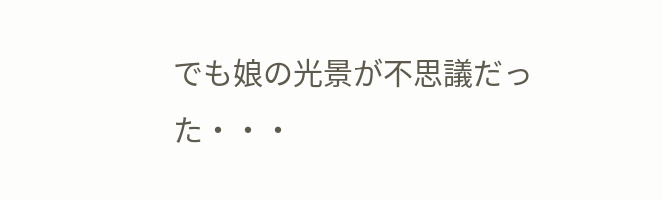でも娘の光景が不思議だった・・・